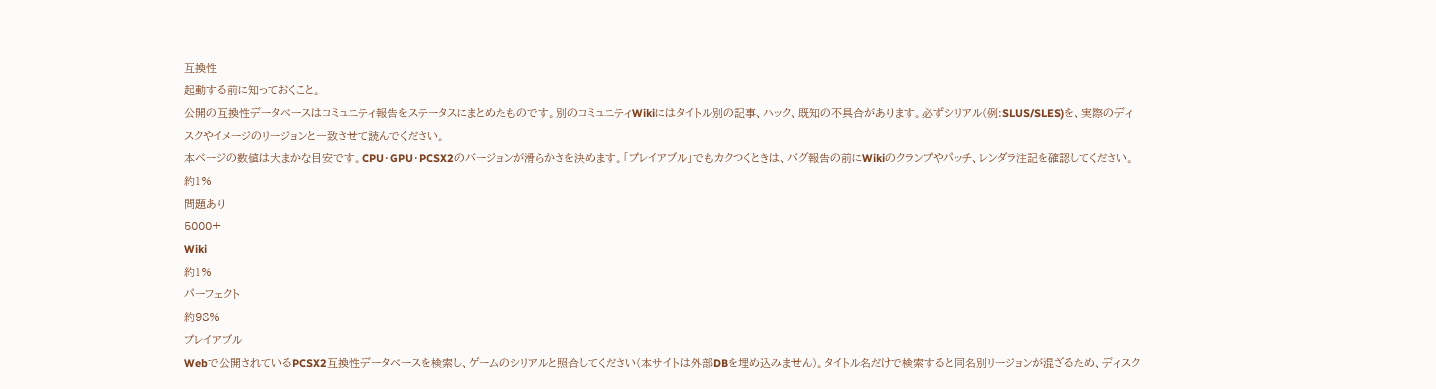互換性
起動する前に知っておくこと。
公開の互換性データベースはコミュニティ報告をステータスにまとめたものです。別のコミュニティWikiにはタイトル別の記事、ハック、既知の不具合があります。必ずシリアル(例:SLUS/SLES)を、実際のディスクやイメージのリージョンと一致させて読んでください。
本ページの数値は大まかな目安です。CPU・GPU・PCSX2のバージョンが滑らかさを決めます。「プレイアブル」でもカクつくときは、バグ報告の前にWikiのクランプやパッチ、レンダラ注記を確認してください。
約1%
問題あり
5000+
Wiki
約1%
パーフェクト
約98%
プレイアブル
Webで公開されているPCSX2互換性データベースを検索し、ゲームのシリアルと照合してください(本サイトは外部DBを埋め込みません)。タイトル名だけで検索すると同名別リージョンが混ざるため、ディスク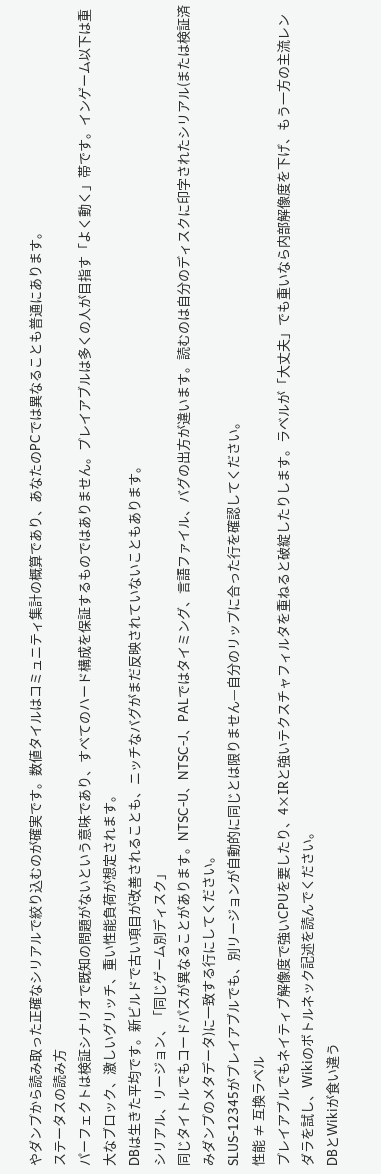やダンプから読み取った正確なシリアルで絞り込むのが確実です。数値タイルはコミュニティ集計の概算であり、あなたのPCでは異なることも普通にあります。
ステータスの読み方
パーフェクトは検証シナリオで既知の問題がないという意味であり、すべてのハード構成を保証するものではありません。プレイアブルは多くの人が目指す「よく動く」帯です。インゲーム以下は重大なブロック、激しいグリッチ、重い性能負荷が想定されます。
DBは生きた平均です。新ビルドで古い項目が改善されることも、ニッチなバグがまだ反映されていないこともあります。
シリアル、リージョン、「同じゲーム別ディスク」
同じタイトルでもコードパスが異なることがあります。NTSC-U、NTSC-J、PALではタイミング、言語ファイル、バグの出方が違います。読むのは自分のディスクに印字されたシリアル(または検証済みダンプのメタデータ)に一致する行にしてください。
SLUS-12345がプレイアブルでも、別リージョンが自動的に同じとは限りません—自分のリップに合った行を確認してください。
性能 ≠ 互換ラベル
プレイアブルでもネイティブ解像度で強いCPUを要したり、4×IRと強いテクスチャフィルタを重ねると破綻したりします。ラベルが「大丈夫」でも重いなら内部解像度を下げ、もう一方の主流レンダラを試し、Wikiのボトルネック記述を読んでください。
DBとWikiが食い違う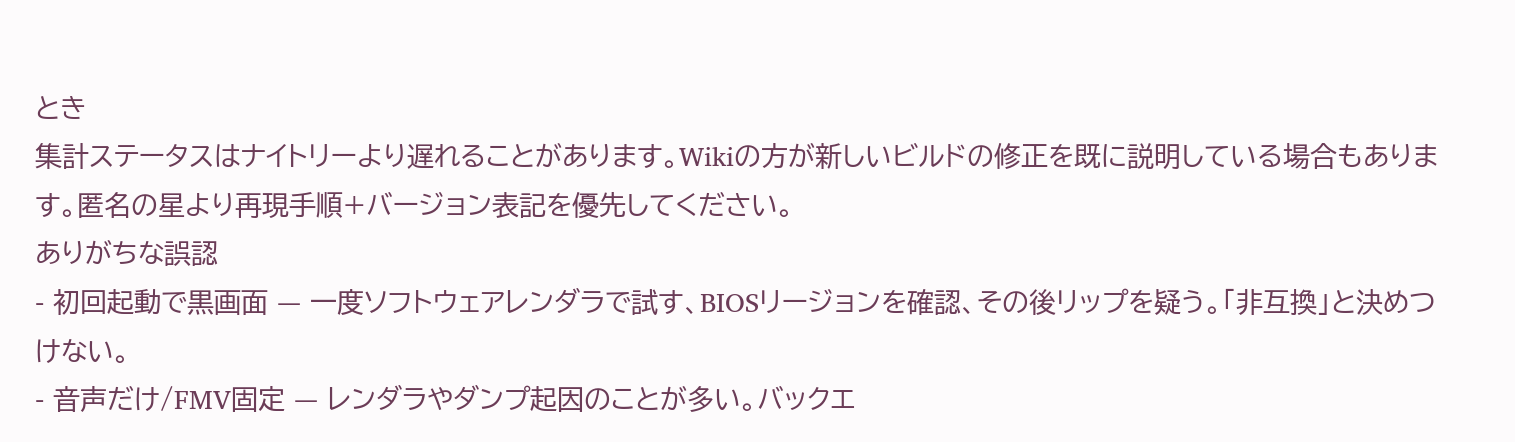とき
集計ステータスはナイトリーより遅れることがあります。Wikiの方が新しいビルドの修正を既に説明している場合もあります。匿名の星より再現手順+バージョン表記を優先してください。
ありがちな誤認
- 初回起動で黒画面 — 一度ソフトウェアレンダラで試す、BIOSリージョンを確認、その後リップを疑う。「非互換」と決めつけない。
- 音声だけ/FMV固定 — レンダラやダンプ起因のことが多い。バックエ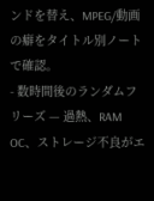ンドを替え、MPEG/動画の癖をタイトル別ノートで確認。
- 数時間後のランダムフリーズ — 過熱、RAM OC、ストレージ不良がエ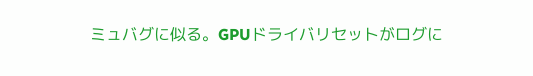ミュバグに似る。GPUドライバリセットがログに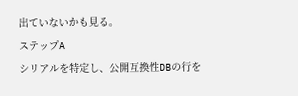出ていないかも見る。
ステップA
シリアルを特定し、公開互換性DBの行を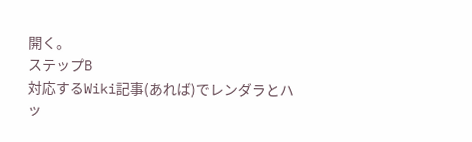開く。
ステップB
対応するWiki記事(あれば)でレンダラとハッ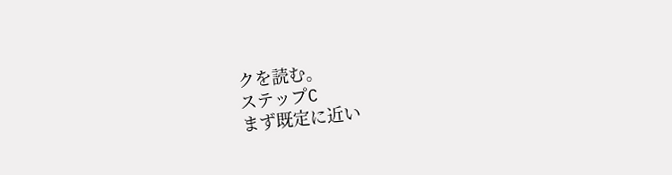クを読む。
ステップC
まず既定に近い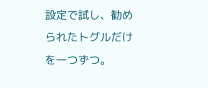設定で試し、勧められたトグルだけを一つずつ。